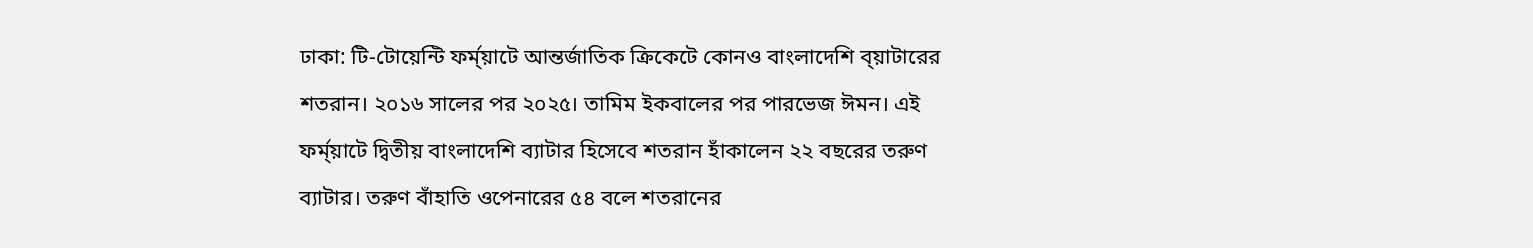ঢাকা: টি-টোয়েন্টি ফর্ম্য়াটে আন্তর্জাতিক ক্রিকেটে কোনও বাংলাদেশি ব্য়াটারের শতরান। ২০১৬ সালের পর ২০২৫। তামিম ইকবালের পর পারভেজ ঈমন। এই ফর্ম্য়াটে দ্বিতীয় বাংলাদেশি ব্যাটার হিসেবে শতরান হাঁকালেন ২২ বছরের তরুণ ব্যাটার। তরুণ বাঁহাতি ওপেনারের ৫৪ বলে শতরানের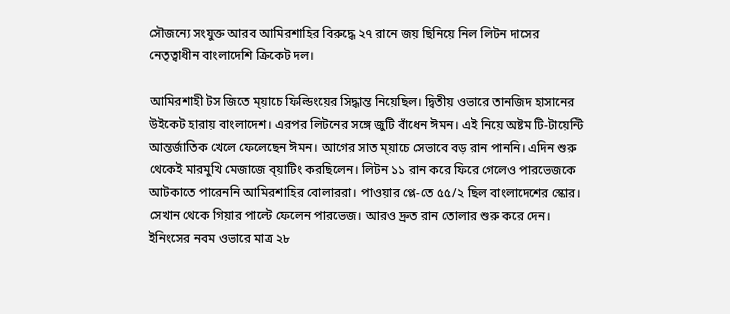সৌজন্যে সংযুক্ত আরব আমিরশাহির বিরুদ্ধে ২৭ রানে জয় ছিনিয়ে নিল লিটন দাসের নেতৃত্বাধীন বাংলাদেশি ক্রিকেট দল।

আমিরশাহী টস জিতে ম্য়াচে ফিল্ডিংয়ের সিদ্ধান্ত নিয়েছিল। দ্বিতীয় ওভারে তানজিদ হাসানের উইকেট হারায় বাংলাদেশ। এরপর লিটনের সঙ্গে জুটি বাঁধেন ঈমন। এই নিয়ে অষ্টম টি-টায়েন্টি আন্তর্জাতিক খেলে ফেলেছেন ঈমন। আগের সাত ম্য়াচে সেভাবে বড় রান পাননি। এদিন শুরু থেকেই মারমুখি মেজাজে ব্য়াটিং করছিলেন। লিটন ১১ রান করে ফিরে গেলেও পারভেজকে আটকাতে পারেননি আমিরশাহির বোলাররা। পাওয়ার প্লে-তে ৫৫/২ ছিল বাংলাদেশের স্কোর। সেখান থেকে গিয়ার পাল্টে ফেলেন পারভেজ। আরও দ্রুত রান তোলার শুরু করে দেন। ইনিংসের নবম ওভারে মাত্র ২৮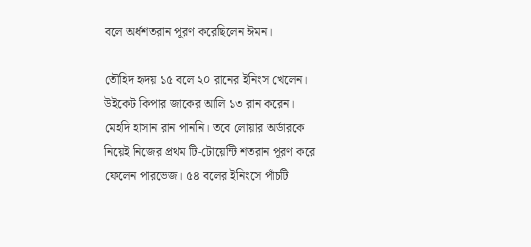বলে অর্ধশতরান পূরণ করেছিলেন ঈমন।

তৌহিদ হৃদয় ১৫ বলে ২০ রানের ইনিংস খেলেন। উইকেট কিপার জাকের আলি ১৩ রান করেন। মেহদি হাসান রান পাননি। তবে লোয়ার অর্ডারকে নিয়েই নিজের প্রথম টি-টোয়েন্টি শতরান পূরণ করে ফেলেন পারভেজ। ৫৪ বলের ইনিংসে পাঁচটি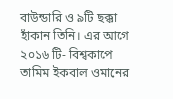বাউন্ডারি ও ৯টি ছক্কা হাঁকান তিনি। এর আগে ২০১৬ টি- বিশ্বকাপে তামিম ইকবাল ওমানের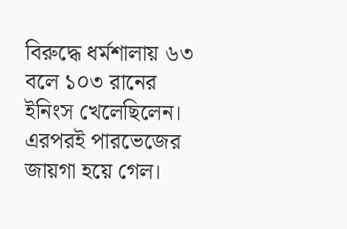বিরুদ্ধে ধর্মশালায় ৬৩ বলে ১০৩ রানের ইনিংস খেলেছিলেন। এরপরই পারভেজের জায়গা হয়ে গেল।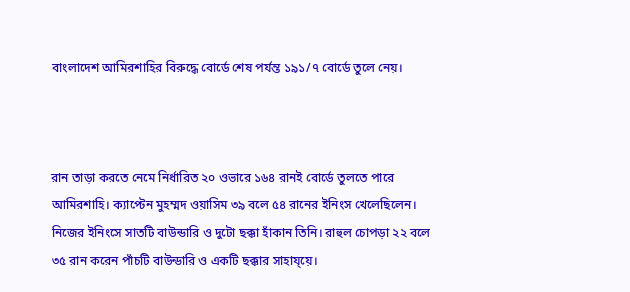বাংলাদেশ আমিরশাহির বিরুদ্ধে বোর্ডে শেষ পর্যন্ত ১৯১/৭ বোর্ডে তুলে নেয়।



রান তাড়া করতে নেমে নির্ধারিত ২০ ওভারে ১৬৪ রানই বোর্ডে তুলতে পারে আমিরশাহি। ক্যাপ্টেন মুহম্মদ ওয়াসিম ৩৯ বলে ৫৪ রানের ইনিংস খেলেছিলেন। নিজের ইনিংসে সাতটি বাউন্ডারি ও দুটো ছক্কা হাঁকান তিনি। রাহুল চোপড়া ২২ বলে ৩৫ রান করেন পাঁচটি বাউন্ডারি ও একটি ছক্কার সাহায্য়ে।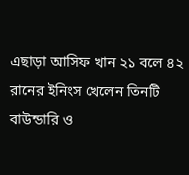এছাড়া আসিফ খান ২১ বলে ৪২ রানের ইনিংস খেলেন তিনটি বাউন্ডারি ও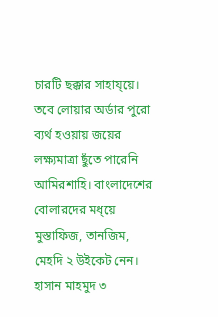চারটি ছক্কার সাহায্য়ে। তবে লোয়ার অর্ডার পুরো ব্যর্থ হওয়ায় জয়ের লক্ষ্যমাত্রা ছুঁতে পারেনি আমিরশাহি। বাংলাদেশের বোলারদের মধ্য়ে মুস্তাফিজ, তানজিম, মেহদি ২ উইকেট নেন। হাসান মাহমুদ ৩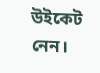উইকেট নেন।